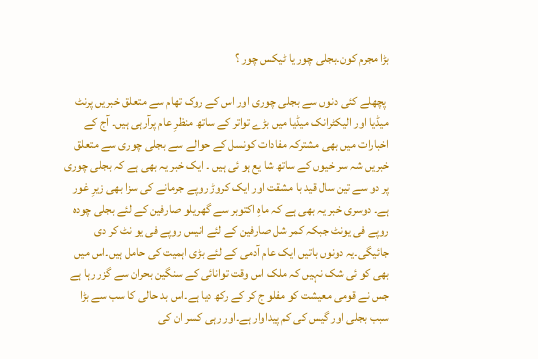بڑا مجرم کون۔بجلی چور یا ٹیکس چور ؟

 پچھلے کئی دنوں سے بجلی چوری اور اس کے روک تھام سے متعلق خبریں پرنٹ میڈیا اور الیکٹرانک میڈیا میں بڑے تواتر کے ساتھ منظرِ عام پرآرہی ہیں۔ آج کے اخبارات میں بھی مشترکہ مفادات کونسل کے حوالے سے بجلی چوری سے متعلق خبریں شہ سر خیوں کے ساتھ شا یع ہو ئی ہیں ۔ ایک خبر یہ بھی ہے کہ بجلی چوری پر دو سے تین سال قید با مشقت اور ایک کروڑ روپے جرمانے کی سزا بھی زیرِ غور ہے۔ دوسری خبر یہ بھی ہے کہ ماہِ اکتوبر سے گھریلو صارفین کے لئے بجلی چودہ روپے فی یونٹ جبکہ کمر شل صارفین کے لئے انیس روپے فی یو نٹ کر دی جائیگی۔یہ دونوں باتیں ایک عام آدمی کے لئے بڑی اہمیت کی حامل ہیں۔اس میں بھی کو ئی شک نہیں کہ ملک اس وقت توانائی کے سنگین بحران سے گزر رہا ہے جس نے قومی معیشت کو مفلو ج کر کے رکھ دیا ہے۔اس بد حالی کا سب سے بڑا سبب بجلی اور گیس کی کم پیداوار ہے۔اور رہی کسر ان کی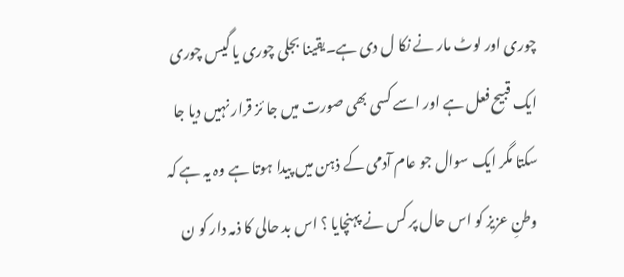چوری اور لوٹ مار نے نکا ل دی ہے۔یقینا بجلی چوری یا گیس چوری ایک قبیح فعل ہے اور اسے کسی بھی صورت میں جا ئز قرار نہیں دیا جا سکتا مگر ایک سوال جو عام آدمی کے ذہن میں پیدا ہوتا ہے وہ یہ ہے کہ وطنِ عزیز کو اس حال پر کس نے پہنچایا ؟ اس بد حالی کا ذمہ دار کو ن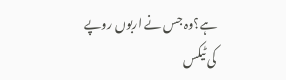ہے؟وہ جس نے اربوں روپے کی ٹیکس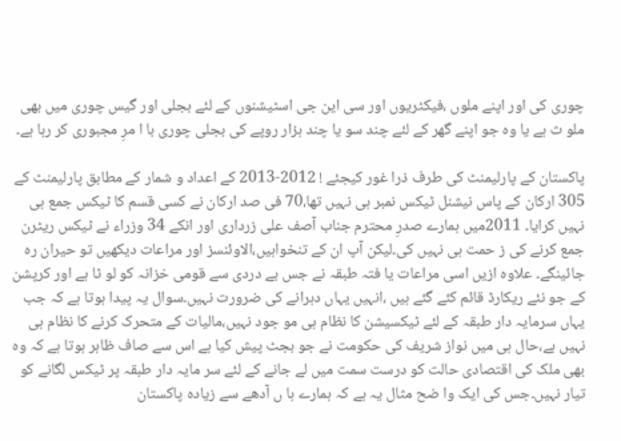چوری کی اور اپنے ملوں ،فیکٹریوں اور سی این جی اسٹیشنوں کے لئے بجلی اور گیس چوری میں بھی ملو ث ہے یا وہ جو اپنے گھر کے لئے چند سو یا چند ہزار روپے کی بجلی چوری با ا مرِ مجبوری کر رہا ہے۔

پاکستان کے پارلیمنٹ کی طرف ذرا غور کیجئے ! 2012-2013 کے اعداد و شمار کے مطابق پارلیمنٹ کے 305 ارکان کے پاس نیشنل ٹیکس نمبر ہی نہیں تھا،70 فی صد ارکان نے کسی قسم کا ٹیکس جمع ہی نہیں کرایا۔ 2011میں ہمارے صدرِ محترم جناب آصف علی زرداری اور انکے 34 وزراء نے ٹیکس ریٹرن جمع کرنے کی ز حمت ہی نہیں کی۔لیکن آپ ان کے تنخواہیں،الاوئنسز اور مراعات دیکھیں تو حیران رہ جائینگے۔ علاوہ ازیں اسی مراعات یا فتہ طبقہ نے جس بے دردی سے قومی خزانہ کو لو ٹا ہے اور کرپشن کے جو نئے ریکارڈ قائم کئے گئے ہیں ،انہیں یہاں دہرانے کی ضرورت نہیں۔سوال یہ پیدا ہوتا ہے کہ جب یہاں سرمایہ دار طبقہ کے لئے ٹیکسیشن کا نظام ہی مو جود نہیں،مالیات کے متحرک کرنے کا نظام ہی نہیں ہے،حال ہی میں نواز شریف کی حکومت نے جو بجٹ پیش کیا ہے اس سے صاف ظاہر ہوتا ہے کہ وہ بھی ملک کی اقتصادی حالت کو درست سمت میں لے جانے کے لئے سر مایہ دار طبقہ پر ٹیکس لگانے کو تیار نہیں۔جس کی ایک وا ضح مثال یہ ہے کہ ہمارے ہا ں آدھے سے زیادہ پاکستان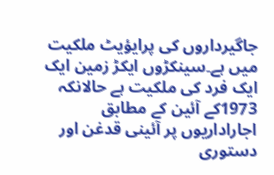جاگیرداروں کی پرایؤیٹ ملکیت میں ہے۔سینکڑوں ایکڑ زمین ایک ایک فرد کی ملکیت ہے حالانکہ 1973کے آئین کے مطابق اجاراداریوں پر آئینی قدغن اور دستوری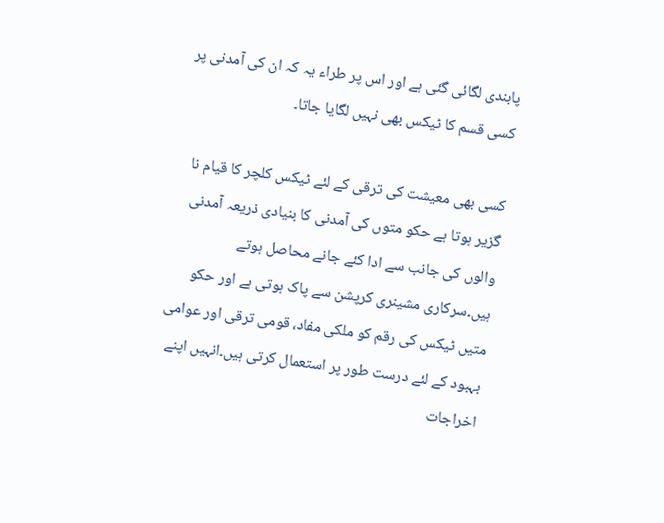پابندی لگائی گئی ہے اور اس پر طراء یہ کہ ان کی آمدنی پر کسی قسم کا ٹیکس بھی نہیں لگایا جاتا۔

کسی بھی معیشت کی ترقی کے لئے ٹیکس کلچر کا قیام نا گزیر ہوتا ہے حکو متوں کی آمدنی کا بنیادی ذریعہ آمدنی والوں کی جانب سے ادا کئے جانے محاصل ہوتے ہیں۔سرکاری مشینری کرپشن سے پاک ہوتی ہے اور حکو متیں ٹیکس کی رقم کو ملکی مفاد، قومی ترقی اور عوامی بہبود کے لئے درست طور پر استعمال کرتی ہیں۔انہیں اپنے اخراجات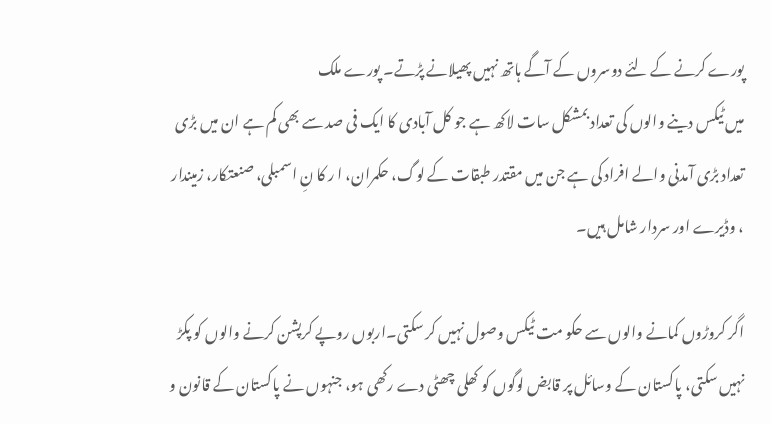پورے کرنے کے لئے دوسروں کے آگے ہاتھ نہیں پھیلانے پڑتے۔ پورے ملک
میں ٹیکس دینے والوں کی تعداد بمشکل سات لاکھ ہے جو کل آبادی کا ایک فی صد سے بھی کم ہے ان میں بڑی تعداد بڑی آمدنی والے افراد کی ہے جن میں مقتدر طبقات کے لوگ، حکمران، ا ر کا نِ اسمبلی، صنعتکار، زمیندار ، وڈیرے اور سردار شامل ہیں۔

اگر کروڑوں کمانے والوں سے حکو مت ٹیکس وصول نہیں کر سکتی۔اربوں روپے کرپشن کرنے والوں کو پکڑ نہیں سکتی، پاکستان کے وسائل پر قابض لوگوں کو کھلی چھٹی دے رکھی ہو، جنہوں نے پاکستان کے قانون و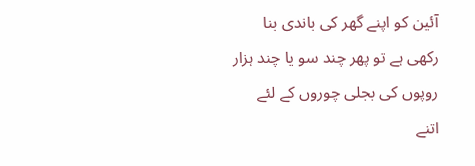آئین کو اپنے گھر کی باندی بنا رکھی ہے تو پھر چند سو یا چند ہزار روپوں کی بجلی چوروں کے لئے اتنے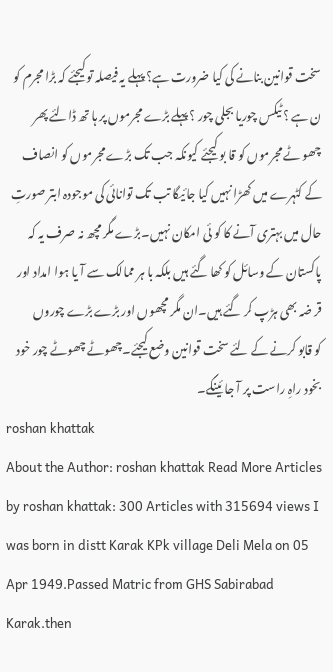سخت قوانین بنانے کی کیا ضرورت ہے؟ پہلے یہ فیصلہ تو کیجئے کہ بڑا مجرم کو ن ہے ؟ ٹیکس چوریا بجلی چور ؟ پہلے بڑے مجرموں پر ہا تھ ڈالئے پھر چھو ٹے مجرموں کو قا بو کیجئے کیونکہ جب تک بڑے مجرموں کو انصاف کے کٹہرے میں کھڑا نہیں کیا جائیگا تب تک توانائی کی موجودہ ابتر صورتِ حال میں بہتری آنے کا کو ئی امکان نہیں۔بڑے مگر مچھ نہ صرف یہ کہ پاکستان کے وسائل کو کھا گئے ہیں بلکہ با ہر ممالک سے آ یا ہوا امداد اور قر ضہ بھی ہڑپ کر گئے ہیں۔ان مگر مچھوں اور بڑے بڑے چوروں
کو قابو کرنے کے لئے سخت قوانین وضع کیجئے۔چھوٹے چھوٹے چور خود بخود راہِ راست پر آ جا ئینگے۔
roshan khattak
About the Author: roshan khattak Read More Articles by roshan khattak: 300 Articles with 315694 views I was born in distt Karak KPk village Deli Mela on 05 Apr 1949.Passed Matric from GHS Sabirabad Karak.then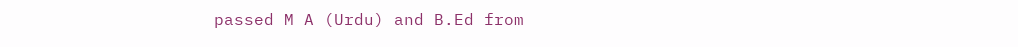passed M A (Urdu) and B.Ed from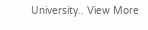University.. View More